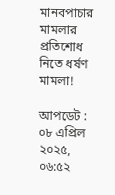মানবপাচার মামলার প্রতিশোধ নিতে ধর্ষণ মামলা!

আপডেট : ০৮ এপ্রিল ২০২৫, ০৬:৫২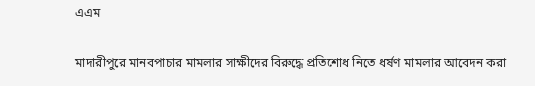এএম

মাদারীপুরে মানবপাচার মামলার সাক্ষীদের বিরুদ্ধে প্রতিশোধ নিতে ধর্ষণ মামলার আবেদন করা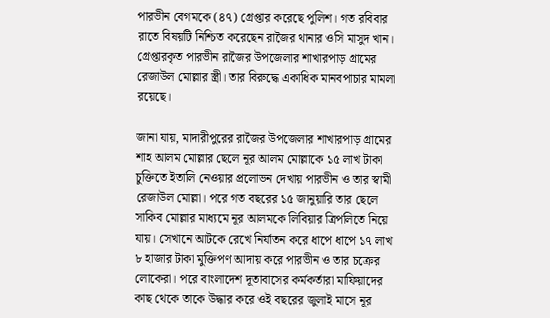পারভীন বেগমকে (৪৭) গ্রেপ্তার করেছে পুলিশ। গত রবিবার রাতে বিষয়টি নিশ্চিত করেছেন রাজৈর থানার ওসি মাসুদ খান। গ্রেপ্তারকৃত পারভীন রাজৈর উপজেলার শাখারপাড় গ্রামের রেজাউল মোল্লার স্ত্রী। তার বিরুদ্ধে একাধিক মানবপাচার মামলা রয়েছে।

জানা যায়, মাদারীপুরের রাজৈর উপজেলার শাখারপাড় গ্রামের শাহ আলম মোল্লার ছেলে নূর আলম মোল্লাকে ১৫ লাখ টাকা চুক্তিতে ইতালি নেওয়ার প্রলোভন দেখায় পারভীন ও তার স্বামী রেজাউল মোল্লা। পরে গত বছরের ১৫ জানুয়ারি তার ছেলে সাকিব মোল্লার মাধ্যমে নূর আলমকে লিবিয়ার ত্রিপলিতে নিয়ে যায়। সেখানে আটকে রেখে নির্যাতন করে ধাপে ধাপে ১৭ লাখ ৮ হাজার টাকা মুক্তিপণ আদায় করে পারভীন ও তার চক্রের লোকেরা। পরে বাংলাদেশ দূতাবাসের কর্মকর্তারা মাফিয়াদের কাছ থেকে তাকে উদ্ধার করে ওই বছরের জুলাই মাসে নূর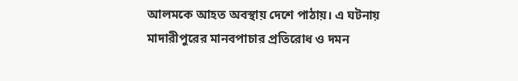আলমকে আহত অবস্থায় দেশে পাঠায়। এ ঘটনায় মাদারীপুরের মানবপাচার প্রতিরোধ ও দমন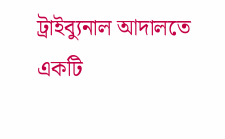ট্রাইব্যুনাল আদালতে একটি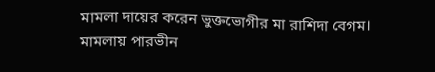মামলা দায়ের করেন ভুক্তভোগীর মা রাশিদা বেগম। মামলায় পারভীন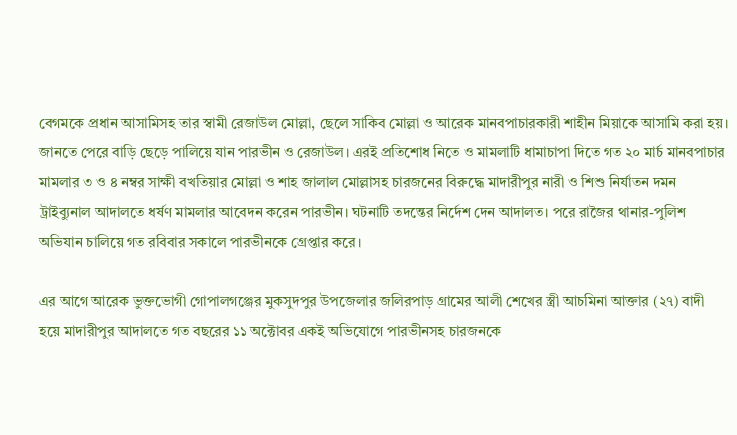বেগমকে প্রধান আসামিসহ তার স্বামী রেজাউল মোল্লা, ছেলে সাকিব মোল্লা ও আরেক মানবপাচারকারী শাহীন মিয়াকে আসামি করা হয়। জানতে পেরে বাড়ি ছেড়ে পালিয়ে যান পারভীন ও রেজাউল। এরই প্রতিশোধ নিতে ও মামলাটি ধামাচাপা দিতে গত ২০ মার্চ মানবপাচার মামলার ৩ ও ৪ নম্বর সাক্ষী বখতিয়ার মোল্লা ও শাহ জালাল মোল্লাসহ চারজনের বিরুদ্ধে মাদারীপুর নারী ও শিশু নির্যাতন দমন ট্রাইব্যুনাল আদালতে ধর্ষণ মামলার আবেদন করেন পারভীন। ঘটনাটি তদন্তের নির্দেশ দেন আদালত। পরে রাজৈর থানার-পুলিশ অভিযান চালিয়ে গত রবিবার সকালে পারভীনকে গ্রেপ্তার করে।

এর আগে আরেক ভুক্তভোগী গোপালগঞ্জের মুকসুদপুর উপজেলার জলিরপাড় গ্রামের আলী শেখের স্ত্রী আচমিনা আক্তার (২৭) বাদী হয়ে মাদারীপুর আদালতে গত বছরের ১১ অক্টোবর একই অভিযোগে পারভীনসহ চারজনকে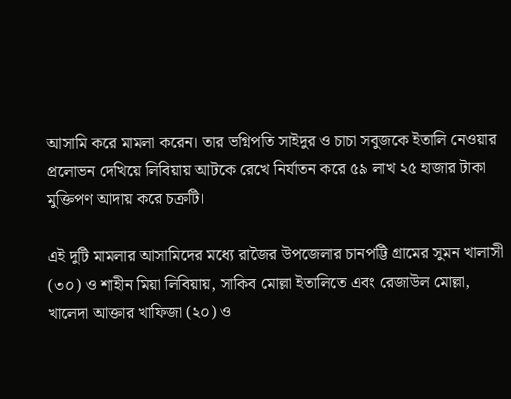আসামি করে মামলা করেন। তার ভগ্নিপতি সাইদুর ও চাচা সবুজকে ইতালি নেওয়ার প্রলোভন দেখিয়ে লিবিয়ায় আটকে রেখে নির্যাতন করে ৫৯ লাখ ২৫ হাজার টাকা মুক্তিপণ আদায় করে চক্রটি।

এই দুটি মামলার আসামিদের মধ্যে রাজৈর উপজেলার চানপট্টি গ্রামের সুমন খালাসী (৩০) ও শাহীন মিয়া লিবিয়ায়, সাকিব মোল্লা ইতালিতে এবং রেজাউল মোল্লা, খালেদা আক্তার খাফিজা (২০) ও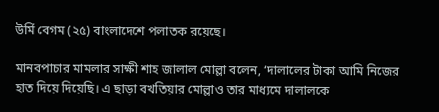উর্মি বেগম (২৫) বাংলাদেশে পলাতক রয়েছে।

মানবপাচার মামলার সাক্ষী শাহ জালাল মোল্লা বলেন, ‘দালালের টাকা আমি নিজের হাত দিয়ে দিয়েছি। এ ছাড়া বখতিয়ার মোল্লাও তার মাধ্যমে দালালকে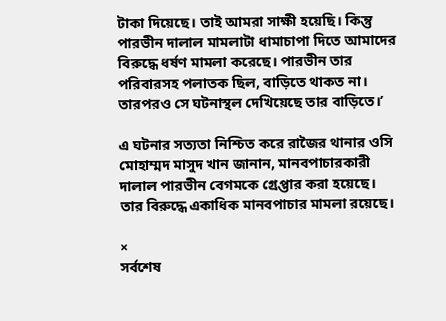টাকা দিয়েছে। তাই আমরা সাক্ষী হয়েছি। কিন্তু পারভীন দালাল মামলাটা ধামাচাপা দিতে আমাদের বিরুদ্ধে ধর্ষণ মামলা করেছে। পারভীন তার পরিবারসহ পলাতক ছিল, বাড়িতে থাকত না। তারপরও সে ঘটনাস্থল দেখিয়েছে তার বাড়িতে।’

এ ঘটনার সত্যতা নিশ্চিত করে রাজৈর থানার ওসি মোহাম্মদ মাসুদ খান জানান, মানবপাচারকারী দালাল পারভীন বেগমকে গ্রেপ্তার করা হয়েছে। তার বিরুদ্ধে একাধিক মানবপাচার মামলা রয়েছে।

×
সর্বশেষ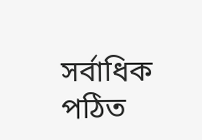সর্বাধিক পঠিত